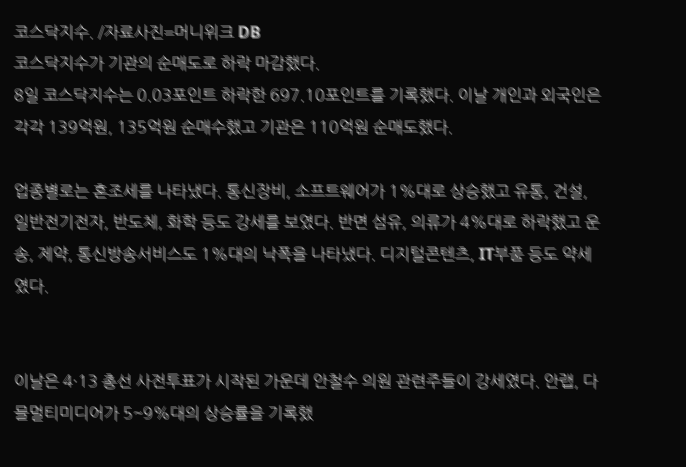코스닥지수. /자료사진=머니위크 DB
코스닥지수가 기관의 순매도로 하락 마감했다.
8일 코스닥지수는 0.03포인트 하락한 697.10포인트를 기록했다. 이날 개인과 외국인은 각각 139억원, 135억원 순매수했고 기관은 110억원 순매도했다.

업종별로는 혼조세를 나타냈다. 통신장비, 소프트웨어가 1%대로 상승했고 유통, 건설, 일반전기전자, 반도체, 화학 등도 강세를 보였다. 반면 섬유, 의류가 4%대로 하락했고 운송, 제약, 통신방송서비스도 1%대의 낙폭을 나타냈다. 디지털콘텐츠, IT부품 등도 약세였다.


이날은 4·13 총선 사전투표가 시작된 가운데 안철수 의원 관련주들이 강세였다. 안랩, 다믈멀티미디어가 5~9%대의 상승률을 기록했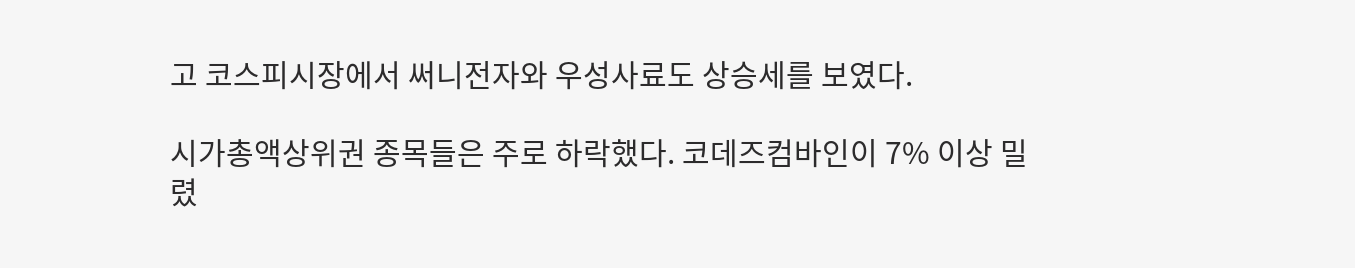고 코스피시장에서 써니전자와 우성사료도 상승세를 보였다.

시가총액상위권 종목들은 주로 하락했다. 코데즈컴바인이 7% 이상 밀렸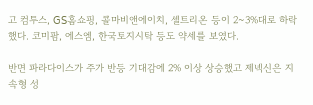고 컴투스, GS홈쇼핑, 콜마비앤에이치, 셀트리온 등이 2~3%대로 하락했다. 코미팜, 에스엠, 한국토지시탁 등도 약세를 보였다.

반면 파라다이스가 주가 반등 기대감에 2% 이상 상승했고 제넥신은 지속형 성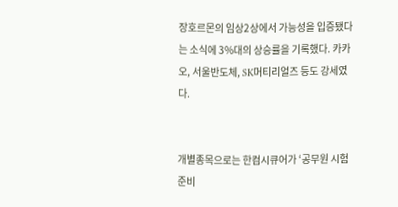장호르몬의 임상2상에서 가능성을 입증됐다는 소식에 3%대의 상승률을 기록했다. 카카오, 서울반도체, SK머티리얼즈 등도 강세였다.


개별종목으로는 한컴시큐어가 ‘공무원 시험 준비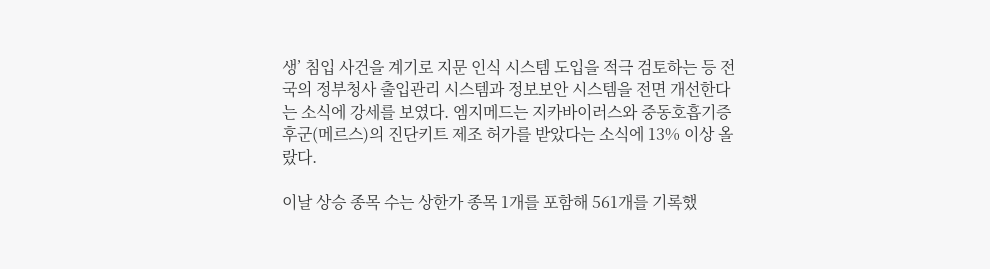생’ 침입 사건을 계기로 지문 인식 시스템 도입을 적극 검토하는 등 전국의 정부청사 출입관리 시스템과 정보보안 시스템을 전면 개선한다는 소식에 강세를 보였다. 엠지메드는 지카바이러스와 중동호흡기증후군(메르스)의 진단키트 제조 허가를 받았다는 소식에 13% 이상 올랐다.

이날 상승 종목 수는 상한가 종목 1개를 포함해 561개를 기록했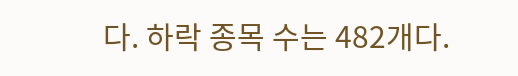다. 하락 종목 수는 482개다.